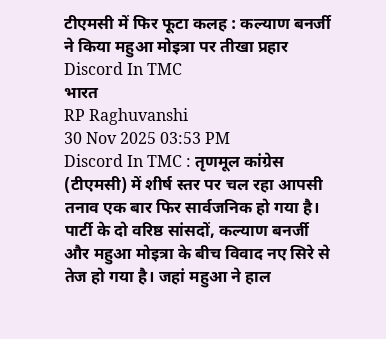टीएमसी में फिर फूटा कलह : कल्याण बनर्जी ने किया महुआ मोइत्रा पर तीखा प्रहार
Discord In TMC
भारत
RP Raghuvanshi
30 Nov 2025 03:53 PM
Discord In TMC : तृणमूल कांग्रेस (टीएमसी) में शीर्ष स्तर पर चल रहा आपसी तनाव एक बार फिर सार्वजनिक हो गया है। पार्टी के दो वरिष्ठ सांसदों, कल्याण बनर्जी और महुआ मोइत्रा के बीच विवाद नए सिरे से तेज हो गया है। जहां महुआ ने हाल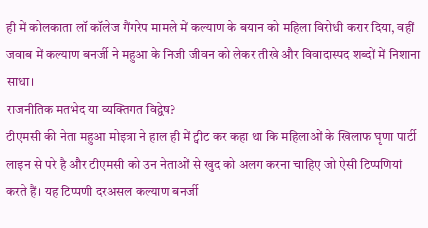ही में कोलकाता लॉ कॉलेज गैंगरेप मामले में कल्याण के बयान को महिला विरोधी करार दिया, वहीं जवाब में कल्याण बनर्जी ने महुआ के निजी जीवन को लेकर तीखे और विवादास्पद शब्दों में निशाना साधा।
राजनीतिक मतभेद या व्यक्तिगत विद्वेष?
टीएमसी की नेता महुआ मोइत्रा ने हाल ही में ट्वीट कर कहा था कि महिलाओं के खिलाफ घृणा पार्टी लाइन से परे है और टीएमसी को उन नेताओं से खुद को अलग करना चाहिए जो ऐसी टिप्पणियां करते हैं। यह टिप्पणी दरअसल कल्याण बनर्जी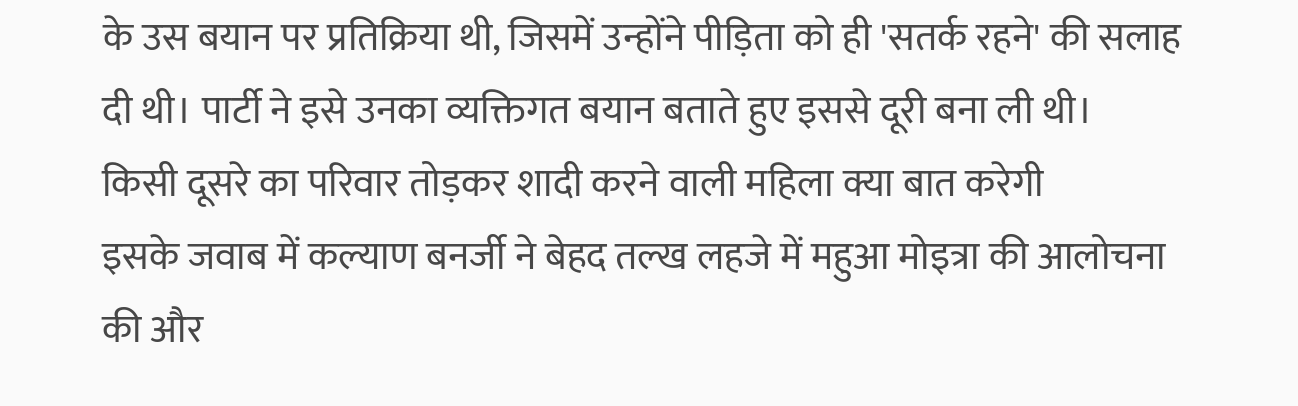के उस बयान पर प्रतिक्रिया थी, जिसमें उन्होंने पीड़िता को ही 'सतर्क रहने' की सलाह दी थी। पार्टी ने इसे उनका व्यक्तिगत बयान बताते हुए इससे दूरी बना ली थी।
किसी दूसरे का परिवार तोड़कर शादी करने वाली महिला क्या बात करेगी
इसके जवाब में कल्याण बनर्जी ने बेहद तल्ख लहजे में महुआ मोइत्रा की आलोचना की और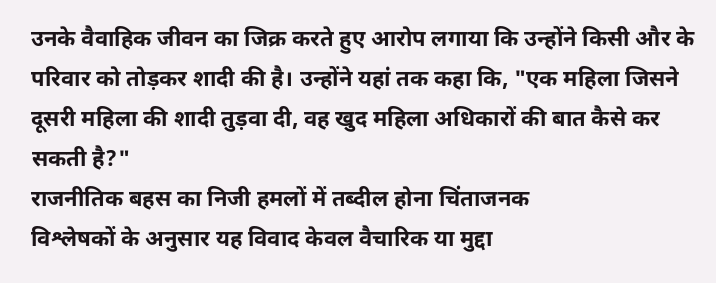उनके वैवाहिक जीवन का जिक्र करते हुए आरोप लगाया कि उन्होंने किसी और के परिवार को तोड़कर शादी की है। उन्होंने यहां तक कहा कि, "एक महिला जिसने दूसरी महिला की शादी तुड़वा दी, वह खुद महिला अधिकारों की बात कैसे कर सकती है?"
राजनीतिक बहस का निजी हमलों में तब्दील होना चिंताजनक
विश्लेषकों के अनुसार यह विवाद केवल वैचारिक या मुद्दा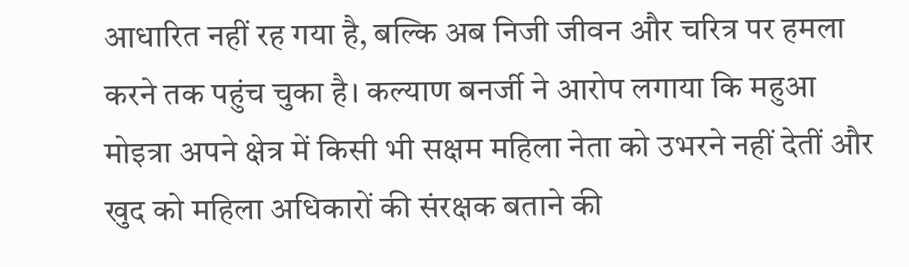आधारित नहीं रह गया है, बल्कि अब निजी जीवन और चरित्र पर हमला करने तक पहुंच चुका है। कल्याण बनर्जी ने आरोप लगाया कि महुआ मोइत्रा अपने क्षेत्र में किसी भी सक्षम महिला नेता को उभरने नहीं देतीं और खुद को महिला अधिकारों की संरक्षक बताने की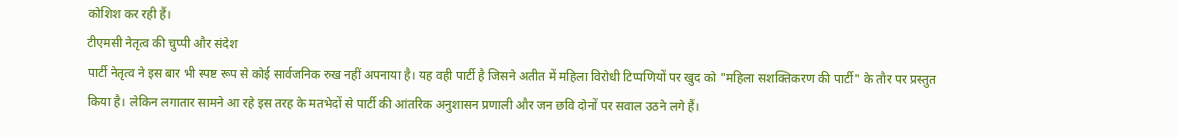कोशिश कर रही हैं।
टीएमसी नेतृत्व की चुप्पी और संदेश
पार्टी नेतृत्व ने इस बार भी स्पष्ट रूप से कोई सार्वजनिक रुख नहीं अपनाया है। यह वही पार्टी है जिसने अतीत में महिला विरोधी टिप्पणियों पर खुद को "महिला सशक्तिकरण की पार्टी" के तौर पर प्रस्तुत किया है। लेकिन लगातार सामने आ रहे इस तरह के मतभेदों से पार्टी की आंतरिक अनुशासन प्रणाली और जन छवि दोनों पर सवाल उठने लगे हैं।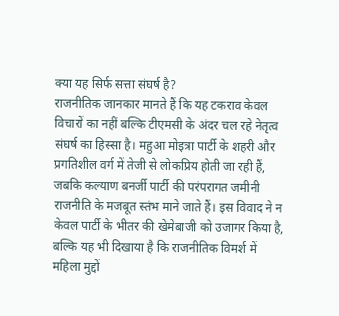क्या यह सिर्फ सत्ता संघर्ष है?
राजनीतिक जानकार मानते हैं कि यह टकराव केवल विचारों का नहीं बल्कि टीएमसी के अंदर चल रहे नेतृत्व संघर्ष का हिस्सा है। महुआ मोइत्रा पार्टी के शहरी और प्रगतिशील वर्ग में तेजी से लोकप्रिय होती जा रही हैं, जबकि कल्याण बनर्जी पार्टी की परंपरागत जमीनी राजनीति के मजबूत स्तंभ माने जाते हैं। इस विवाद ने न केवल पार्टी के भीतर की खेमेबाजी को उजागर किया है, बल्कि यह भी दिखाया है कि राजनीतिक विमर्श में महिला मुद्दों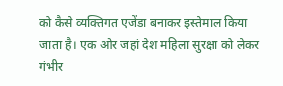को कैसे व्यक्तिगत एजेंडा बनाकर इस्तेमाल किया जाता है। एक ओर जहां देश महिला सुरक्षा को लेकर गंभीर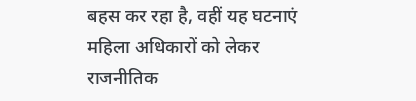बहस कर रहा है, वहीं यह घटनाएं महिला अधिकारों को लेकर राजनीतिक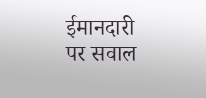ईमानदारी पर सवाल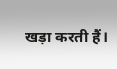खड़ा करती हैं।